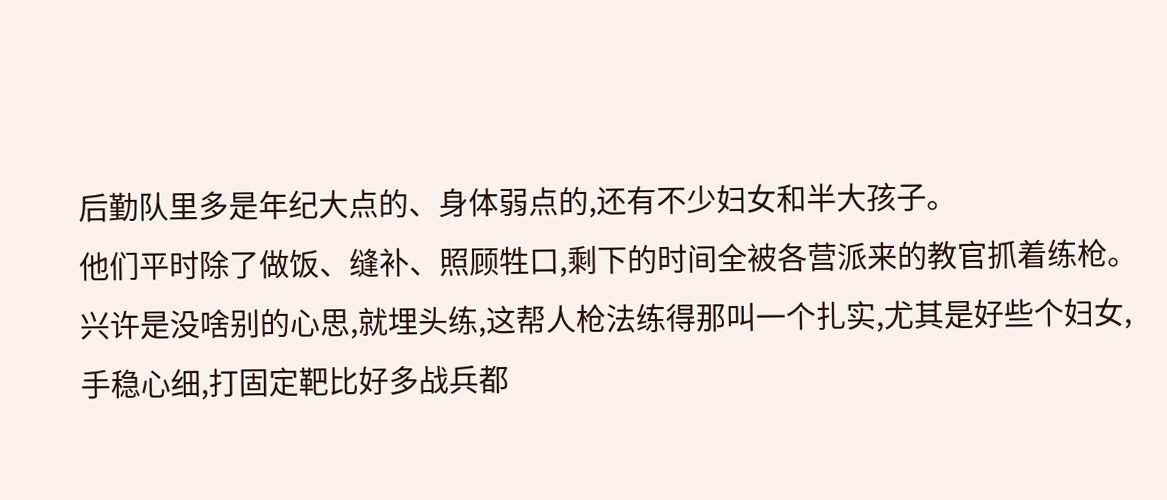后勤队里多是年纪大点的、身体弱点的,还有不少妇女和半大孩子。
他们平时除了做饭、缝补、照顾牲口,剩下的时间全被各营派来的教官抓着练枪。
兴许是没啥别的心思,就埋头练,这帮人枪法练得那叫一个扎实,尤其是好些个妇女,手稳心细,打固定靶比好多战兵都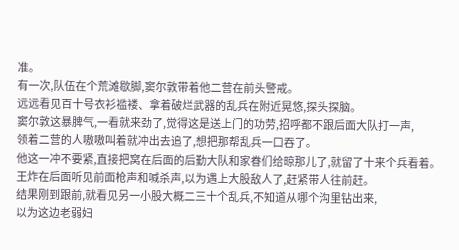准。
有一次,队伍在个荒滩歇脚,窦尔敦带着他二营在前头警戒。
远远看见百十号衣衫褴褛、拿着破烂武器的乱兵在附近晃悠,探头探脑。
窦尔敦这暴脾气,一看就来劲了,觉得这是送上门的功劳,招呼都不跟后面大队打一声,
领着二营的人嗷嗷叫着就冲出去追了,想把那帮乱兵一口吞了。
他这一冲不要紧,直接把窝在后面的后勤大队和家眷们给晾那儿了,就留了十来个兵看着。
王炸在后面听见前面枪声和喊杀声,以为遇上大股敌人了,赶紧带人往前赶。
结果刚到跟前,就看见另一小股大概二三十个乱兵,不知道从哪个沟里钻出来,
以为这边老弱妇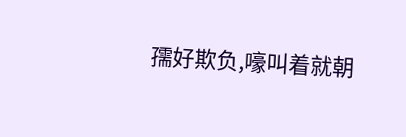孺好欺负,嚎叫着就朝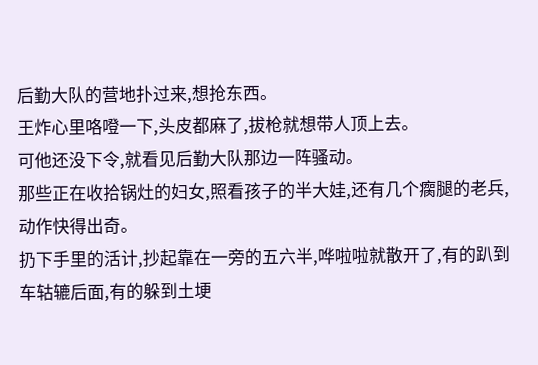后勤大队的营地扑过来,想抢东西。
王炸心里咯噔一下,头皮都麻了,拔枪就想带人顶上去。
可他还没下令,就看见后勤大队那边一阵骚动。
那些正在收拾锅灶的妇女,照看孩子的半大娃,还有几个瘸腿的老兵,动作快得出奇。
扔下手里的活计,抄起靠在一旁的五六半,哗啦啦就散开了,有的趴到车轱辘后面,有的躲到土埂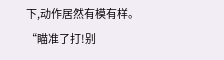下,动作居然有模有样。
“瞄准了打!别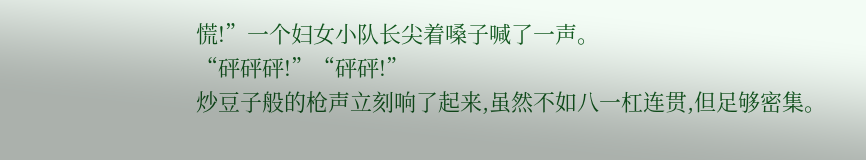慌!”一个妇女小队长尖着嗓子喊了一声。
“砰砰砰!”“砰砰!”
炒豆子般的枪声立刻响了起来,虽然不如八一杠连贯,但足够密集。